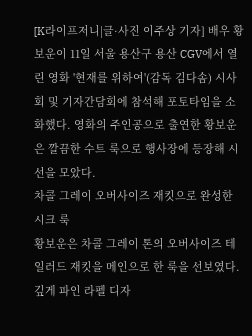[K라이프저니|글·사진 이주상 기자] 배우 황보운이 11일 서울 용산구 용산 CGV에서 열린 영화 '현재를 위하여'(감독 김다솜) 시사회 및 기자간담회에 참석해 포토타임을 소화했다. 영화의 주인공으로 출연한 황보운은 깔끔한 수트 룩으로 행사장에 등장해 시선을 모았다.
차콜 그레이 오버사이즈 재킷으로 완성한 시크 룩
황보운은 차콜 그레이 톤의 오버사이즈 테일러드 재킷을 메인으로 한 룩을 선보였다. 깊게 파인 라펠 디자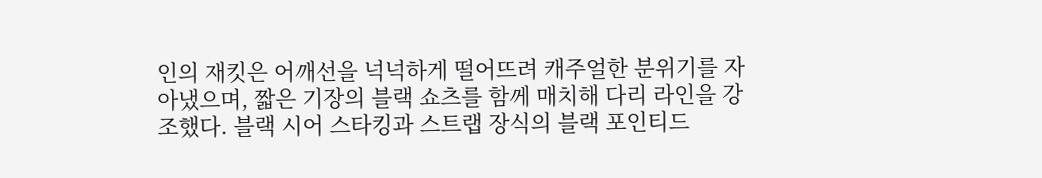인의 재킷은 어깨선을 넉넉하게 떨어뜨려 캐주얼한 분위기를 자아냈으며, 짧은 기장의 블랙 쇼츠를 함께 매치해 다리 라인을 강조했다. 블랙 시어 스타킹과 스트랩 장식의 블랙 포인티드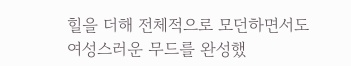힐을 더해 전체적으로 모던하면서도 여성스러운 무드를 완성했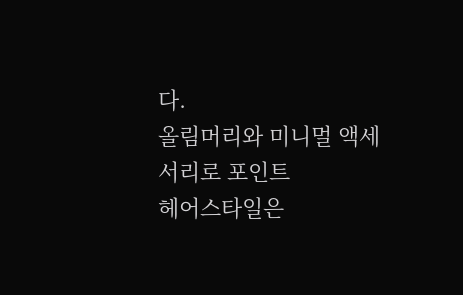다.
올림머리와 미니멀 액세서리로 포인트
헤어스타일은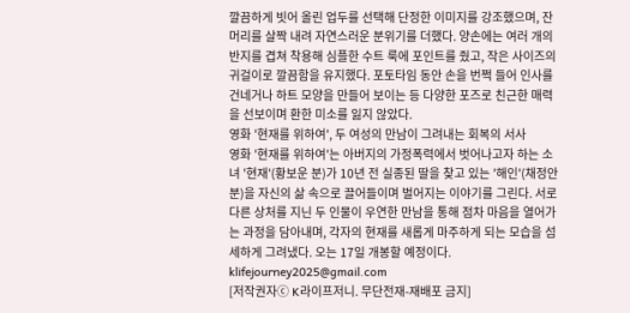깔끔하게 빗어 올린 업두를 선택해 단정한 이미지를 강조했으며, 잔머리를 살짝 내려 자연스러운 분위기를 더했다. 양손에는 여러 개의 반지를 겹쳐 착용해 심플한 수트 룩에 포인트를 줬고, 작은 사이즈의 귀걸이로 깔끔함을 유지했다. 포토타임 동안 손을 번쩍 들어 인사를 건네거나 하트 모양을 만들어 보이는 등 다양한 포즈로 친근한 매력을 선보이며 환한 미소를 잃지 않았다.
영화 '현재를 위하여', 두 여성의 만남이 그려내는 회복의 서사
영화 '현재를 위하여'는 아버지의 가정폭력에서 벗어나고자 하는 소녀 '현재'(황보운 분)가 10년 전 실종된 딸을 찾고 있는 '해인'(채정안 분)을 자신의 삶 속으로 끌어들이며 벌어지는 이야기를 그린다. 서로 다른 상처를 지닌 두 인물이 우연한 만남을 통해 점차 마음을 열어가는 과정을 담아내며, 각자의 현재를 새롭게 마주하게 되는 모습을 섬세하게 그려냈다. 오는 17일 개봉할 예정이다.
klifejourney2025@gmail.com
[저작권자ⓒ K라이프저니. 무단전재-재배포 금지]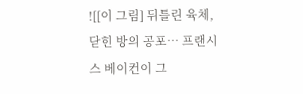![[이 그림] 뒤틀린 육체, 닫힌 방의 공포… 프랜시스 베이컨이 그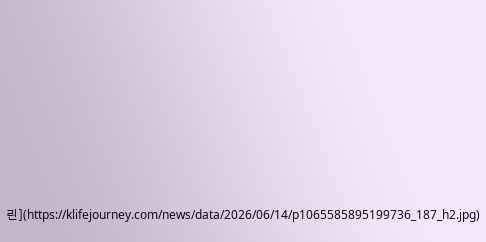린](https://klifejourney.com/news/data/2026/06/14/p1065585895199736_187_h2.jpg)